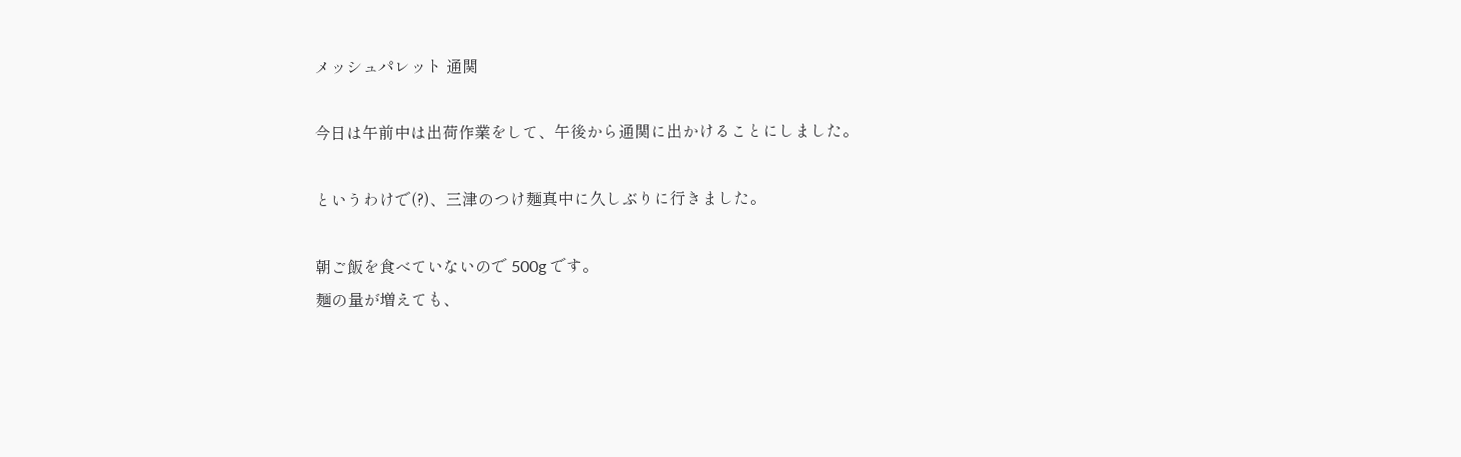メッシュパレット 通関

今日は午前中は出荷作業をして、午後から通関に出かけることにしました。

というわけで(?)、三津のつけ麺真中に久しぶりに行きました。

朝ご飯を食べていないので 500g です。
麺の量が増えても、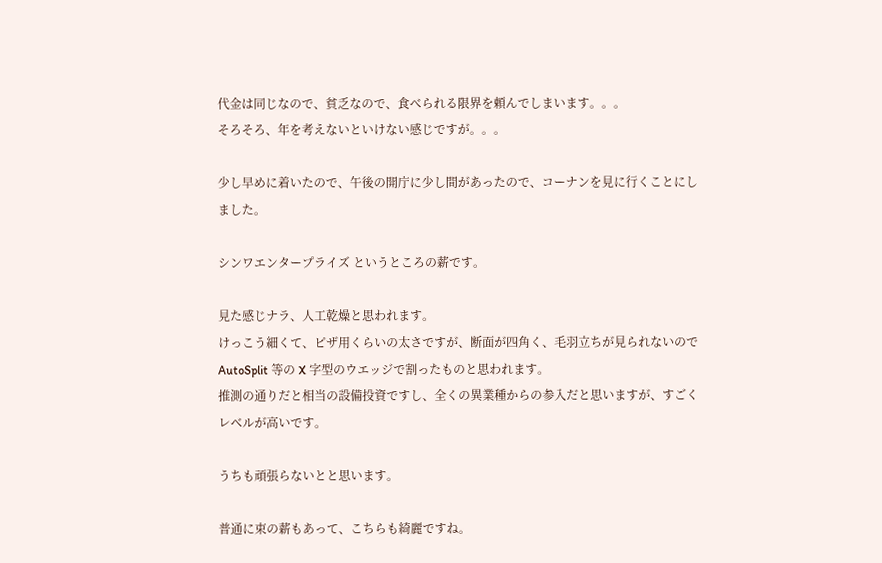代金は同じなので、貧乏なので、食べられる限界を頼んでしまいます。。。
そろそろ、年を考えないといけない感じですが。。。

少し早めに着いたので、午後の開庁に少し間があったので、コーナンを見に行くことにしました。

シンワエンタープライズ というところの薪です。

見た感じナラ、人工乾燥と思われます。
けっこう細くて、ピザ用くらいの太さですが、断面が四角く、毛羽立ちが見られないので AutoSplit 等の X 字型のウエッジで割ったものと思われます。
推測の通りだと相当の設備投資ですし、全くの異業種からの参入だと思いますが、すごくレベルが高いです。

うちも頑張らないとと思います。

普通に束の薪もあって、こちらも綺麗ですね。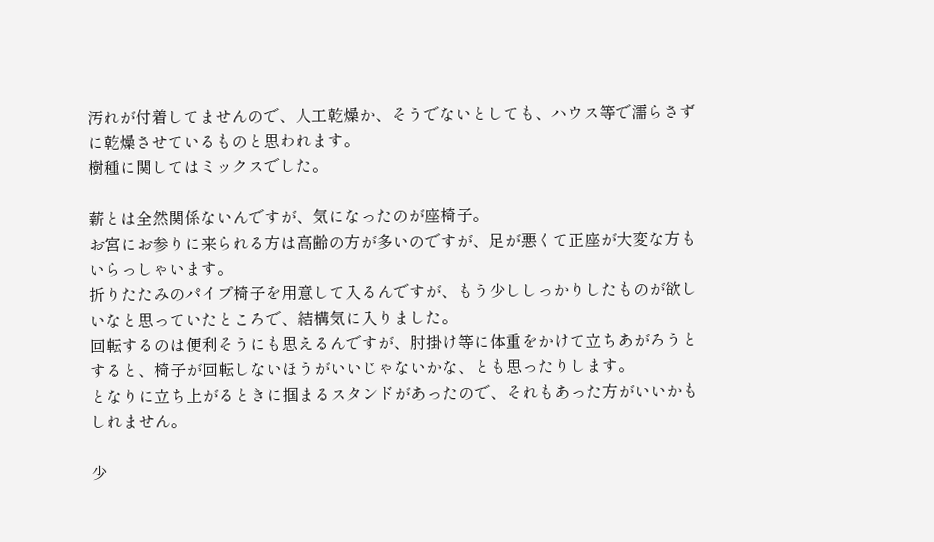汚れが付着してませんので、人工乾燥か、そうでないとしても、ハウス等で濡らさずに乾燥させているものと思われます。
樹種に関してはミックスでした。

薪とは全然関係ないんですが、気になったのが座椅子。
お宮にお参りに来られる方は高齢の方が多いのですが、足が悪くて正座が大変な方もいらっしゃいます。
折りたたみのパイプ椅子を用意して入るんですが、もう少ししっかりしたものが欲しいなと思っていたところで、結構気に入りました。
回転するのは便利そうにも思えるんですが、肘掛け等に体重をかけて立ちあがろうとすると、椅子が回転しないほうがいいじゃないかな、とも思ったりします。
となりに立ち上がるときに掴まるスタンドがあったので、それもあった方がいいかもしれません。

少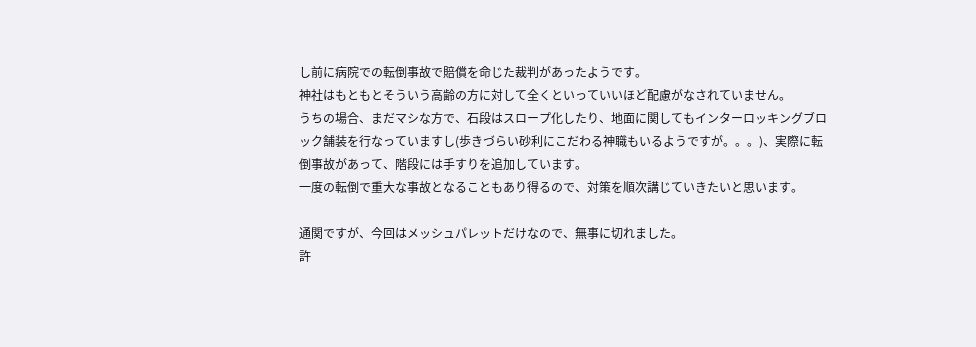し前に病院での転倒事故で賠償を命じた裁判があったようです。
神社はもともとそういう高齢の方に対して全くといっていいほど配慮がなされていません。
うちの場合、まだマシな方で、石段はスロープ化したり、地面に関してもインターロッキングブロック舗装を行なっていますし(歩きづらい砂利にこだわる神職もいるようですが。。。)、実際に転倒事故があって、階段には手すりを追加しています。
一度の転倒で重大な事故となることもあり得るので、対策を順次講じていきたいと思います。

通関ですが、今回はメッシュパレットだけなので、無事に切れました。
許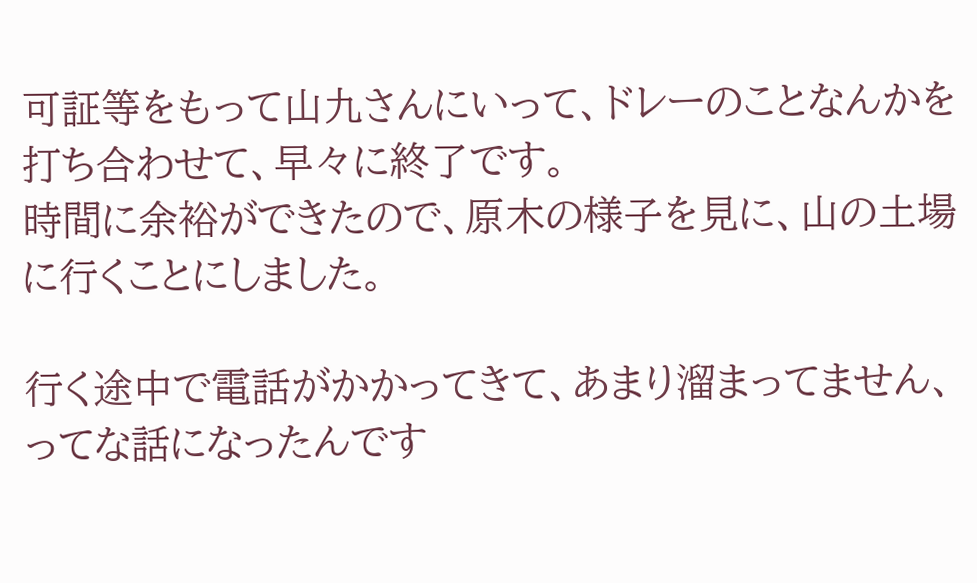可証等をもって山九さんにいって、ドレーのことなんかを打ち合わせて、早々に終了です。
時間に余裕ができたので、原木の様子を見に、山の土場に行くことにしました。

行く途中で電話がかかってきて、あまり溜まってません、ってな話になったんです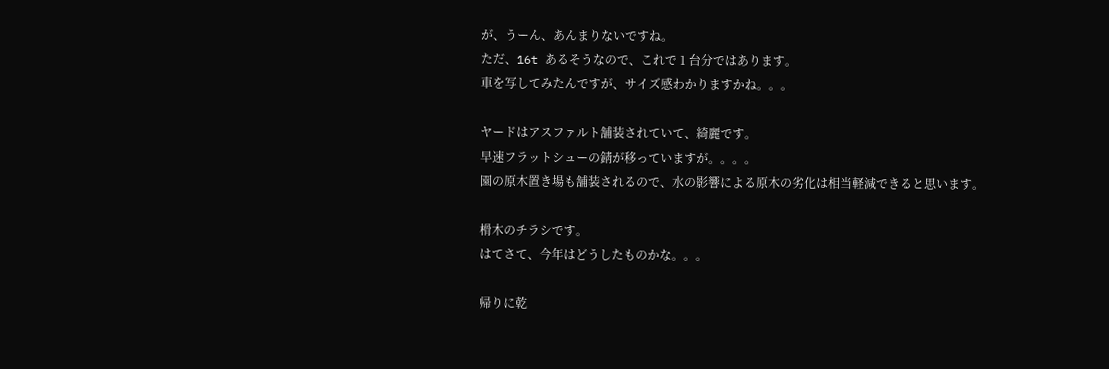が、うーん、あんまりないですね。
ただ、16t あるそうなので、これで 1 台分ではあります。
車を写してみたんですが、サイズ感わかりますかね。。。

ヤードはアスファルト舗装されていて、綺麗です。
早速フラットシューの錆が移っていますが。。。。
園の原木置き場も舗装されるので、水の影響による原木の劣化は相当軽減できると思います。

榾木のチラシです。
はてさて、今年はどうしたものかな。。。

帰りに乾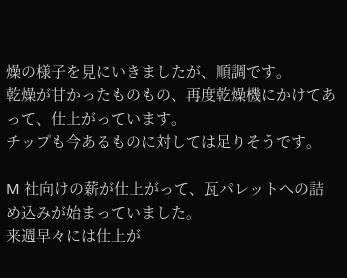燥の様子を見にいきましたが、順調です。
乾燥が甘かったものもの、再度乾燥機にかけてあって、仕上がっています。
チップも今あるものに対しては足りそうです。

M 社向けの薪が仕上がって、瓦パレットへの詰め込みが始まっていました。
来週早々には仕上が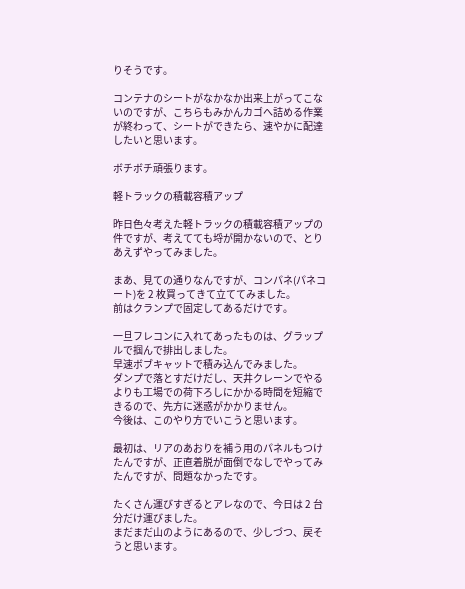りそうです。

コンテナのシートがなかなか出来上がってこないのですが、こちらもみかんカゴへ詰める作業が終わって、シートができたら、速やかに配達したいと思います。

ボチボチ頑張ります。

軽トラックの積載容積アップ

昨日色々考えた軽トラックの積載容積アップの件ですが、考えてても埒が開かないので、とりあえずやってみました。

まあ、見ての通りなんですが、コンパネ(パネコート)を 2 枚買ってきて立ててみました。
前はクランプで固定してあるだけです。

一旦フレコンに入れてあったものは、グラップルで掴んで排出しました。
早速ボブキャットで積み込んでみました。
ダンプで落とすだけだし、天井クレーンでやるよりも工場での荷下ろしにかかる時間を短縮できるので、先方に迷惑がかかりません。
今後は、このやり方でいこうと思います。

最初は、リアのあおりを補う用のパネルもつけたんですが、正直着脱が面倒でなしでやってみたんですが、問題なかったです。

たくさん運びすぎるとアレなので、今日は 2 台分だけ運びました。
まだまだ山のようにあるので、少しづつ、戻そうと思います。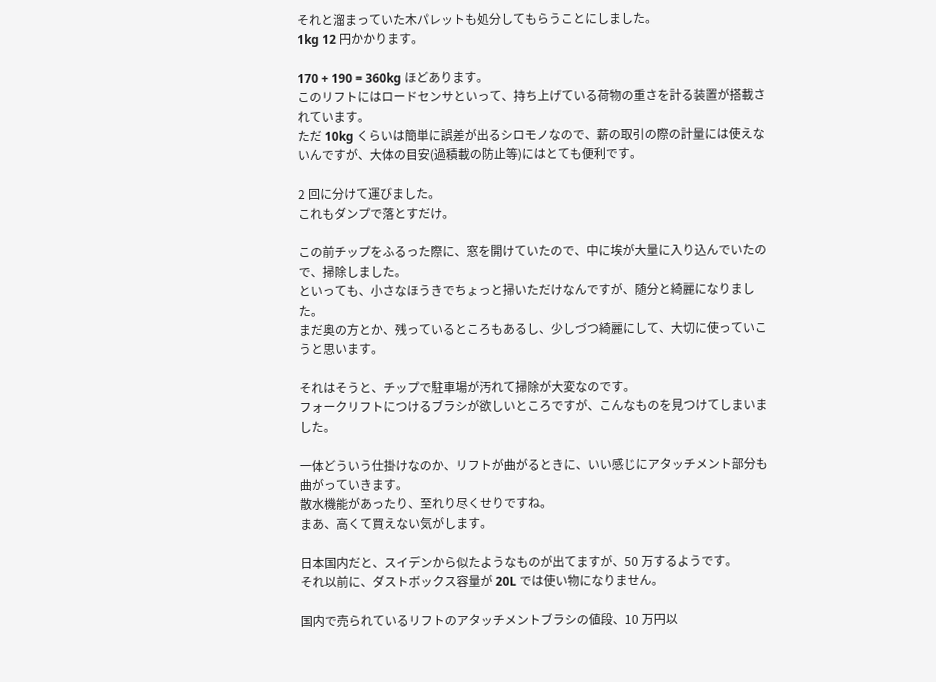それと溜まっていた木パレットも処分してもらうことにしました。
1kg 12 円かかります。

170 + 190 = 360kg ほどあります。
このリフトにはロードセンサといって、持ち上げている荷物の重さを計る装置が搭載されています。
ただ 10kg くらいは簡単に誤差が出るシロモノなので、薪の取引の際の計量には使えないんですが、大体の目安(過積載の防止等)にはとても便利です。

2 回に分けて運びました。
これもダンプで落とすだけ。

この前チップをふるった際に、窓を開けていたので、中に埃が大量に入り込んでいたので、掃除しました。
といっても、小さなほうきでちょっと掃いただけなんですが、随分と綺麗になりました。
まだ奥の方とか、残っているところもあるし、少しづつ綺麗にして、大切に使っていこうと思います。

それはそうと、チップで駐車場が汚れて掃除が大変なのです。
フォークリフトにつけるブラシが欲しいところですが、こんなものを見つけてしまいました。

一体どういう仕掛けなのか、リフトが曲がるときに、いい感じにアタッチメント部分も曲がっていきます。
散水機能があったり、至れり尽くせりですね。
まあ、高くて買えない気がします。

日本国内だと、スイデンから似たようなものが出てますが、50 万するようです。
それ以前に、ダストボックス容量が 20L では使い物になりません。

国内で売られているリフトのアタッチメントブラシの値段、10 万円以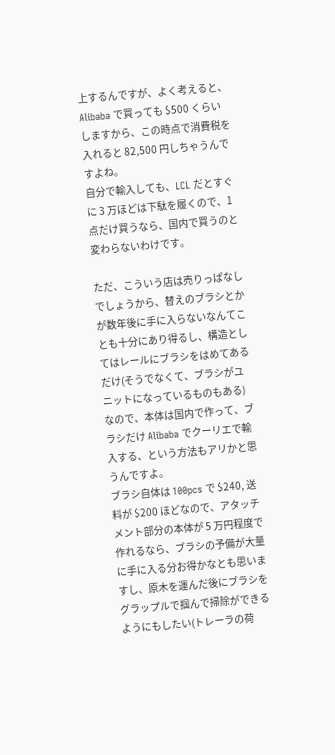上するんですが、よく考えると、Alibaba で買っても $500 くらいしますから、この時点で消費税を入れると 82,500 円しちゃうんですよね。
自分で輸入しても、LCL だとすぐに 3 万ほどは下駄を履くので、1 点だけ買うなら、国内で買うのと変わらないわけです。

ただ、こういう店は売りっぱなしでしょうから、替えのブラシとかが数年後に手に入らないなんてことも十分にあり得るし、構造としてはレールにブラシをはめてあるだけ(そうでなくて、ブラシがユニットになっているものもある)なので、本体は国内で作って、ブラシだけ Alibaba でクーリエで輸入する、という方法もアリかと思うんですよ。
ブラシ自体は 100pcs で $240, 送料が $200 ほどなので、アタッチメント部分の本体が 5 万円程度で作れるなら、ブラシの予備が大量に手に入る分お得かなとも思いますし、原木を運んだ後にブラシをグラップルで掴んで掃除ができるようにもしたい(トレーラの荷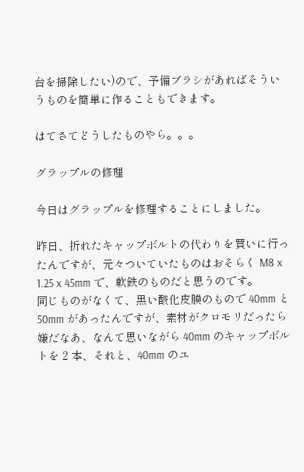台を掃除したい)ので、予備ブラシがあればそういうものを簡単に作ることもできます。

はてさてどうしたものやら。。。

グラップルの修理

今日はグラップルを修理することにしました。

昨日、折れたキャップボルトの代わりを買いに行ったんですが、元々ついていたものはおそらく M8 x 1.25 x 45mm で、軟鉄のものだと思うのです。
同じものがなくて、黒い酸化皮膜のもので 40mm と 50mm があったんですが、素材がクロモリだったら嫌だなあ、なんて思いながら 40mm のキャップボルトを 2 本、それと、40mm のユ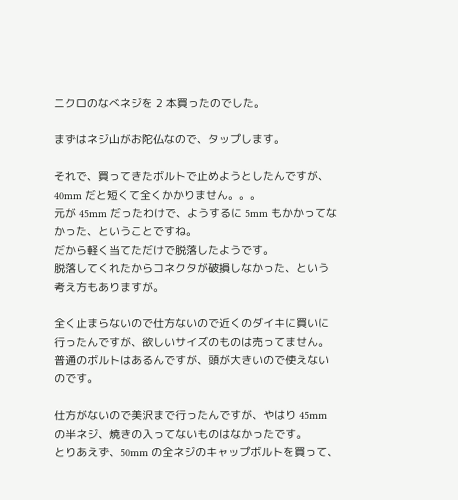ニクロのなべネジを 2 本買ったのでした。

まずはネジ山がお陀仏なので、タップします。

それで、買ってきたボルトで止めようとしたんですが、40mm だと短くて全くかかりません。。。
元が 45mm だったわけで、ようするに 5mm もかかってなかった、ということですね。
だから軽く当てただけで脱落したようです。
脱落してくれたからコネクタが破損しなかった、という考え方もありますが。

全く止まらないので仕方ないので近くのダイキに買いに行ったんですが、欲しいサイズのものは売ってません。
普通のボルトはあるんですが、頭が大きいので使えないのです。

仕方がないので美沢まで行ったんですが、やはり 45mm の半ネジ、焼きの入ってないものはなかったです。
とりあえず、50mm の全ネジのキャップボルトを買って、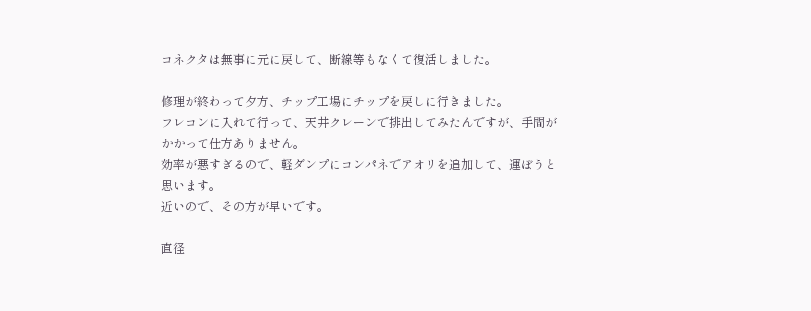コネクタは無事に元に戻して、断線等もなくて復活しました。

修理が終わって夕方、チップ工場にチップを戻しに行きました。
フレコンに入れて行って、天井クレーンで排出してみたんですが、手間がかかって仕方ありません。
効率が悪すぎるので、軽ダンプにコンパネでアオリを追加して、運ぼうと思います。
近いので、その方が早いです。

直径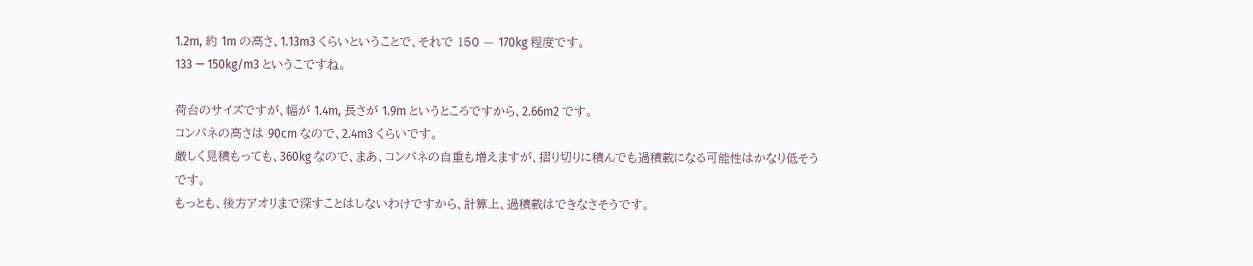1.2m, 約 1m の高さ、1.13m3 くらいということで、それで 150 — 170kg 程度です。
133 — 150kg/m3 というこですね。

荷台のサイズですが、幅が 1.4m, 長さが 1.9m というところですから、2.66m2 です。
コンパネの高さは 90cm なので、2.4m3 くらいです。
厳しく見積もっても、360kg なので、まあ、コンパネの自重も増えますが、摺り切りに積んでも過積載になる可能性はかなり低そうです。
もっとも、後方アオリまで深すことはしないわけですから、計算上、過積載はできなさそうです。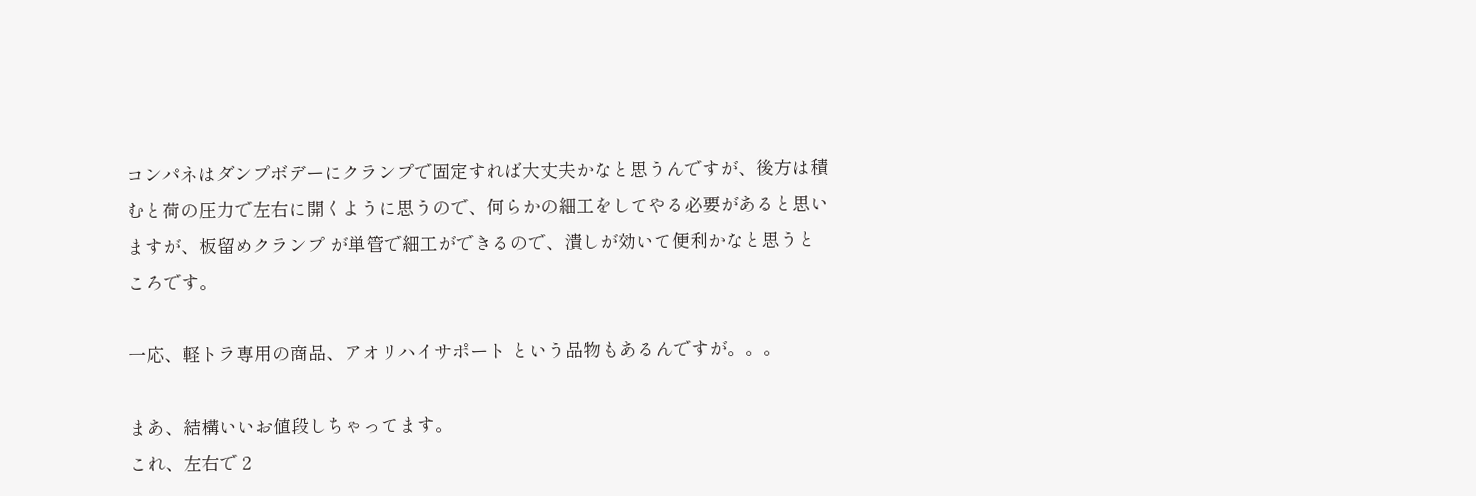コンパネはダンプボデーにクランプで固定すれば大丈夫かなと思うんですが、後方は積むと荷の圧力で左右に開くように思うので、何らかの細工をしてやる必要があると思いますが、板留めクランプ が単管で細工ができるので、潰しが効いて便利かなと思うところです。

一応、軽トラ専用の商品、アオリハイサポート という品物もあるんですが。。。

まあ、結構いいお値段しちゃってます。
これ、左右で 2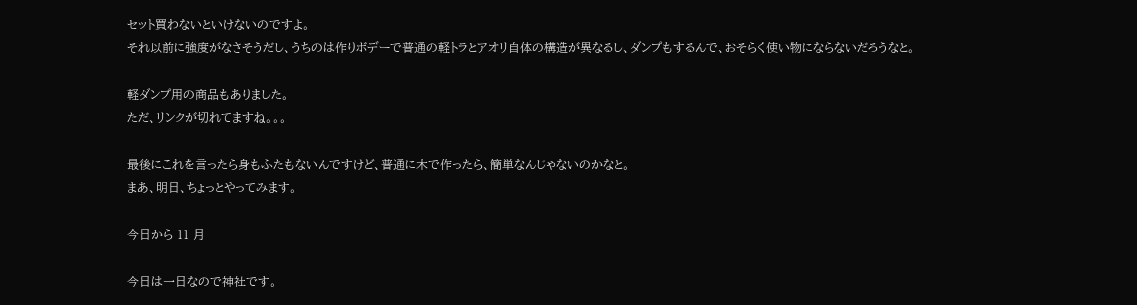セット買わないといけないのですよ。
それ以前に強度がなさそうだし、うちのは作りボデーで普通の軽トラとアオリ自体の構造が異なるし、ダンプもするんで、おそらく使い物にならないだろうなと。

軽ダンプ用の商品もありました。
ただ、リンクが切れてますね。。。

最後にこれを言ったら身もふたもないんですけど、普通に木で作ったら、簡単なんじゃないのかなと。
まあ、明日、ちょっとやってみます。

今日から 11 月

今日は一日なので神社です。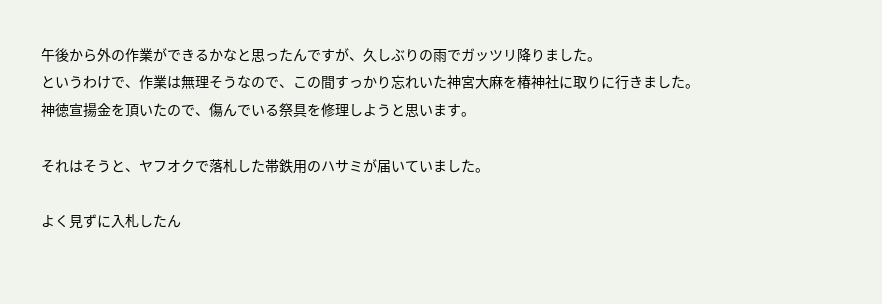午後から外の作業ができるかなと思ったんですが、久しぶりの雨でガッツリ降りました。
というわけで、作業は無理そうなので、この間すっかり忘れいた神宮大麻を椿神社に取りに行きました。
神徳宣揚金を頂いたので、傷んでいる祭具を修理しようと思います。

それはそうと、ヤフオクで落札した帯鉄用のハサミが届いていました。

よく見ずに入札したん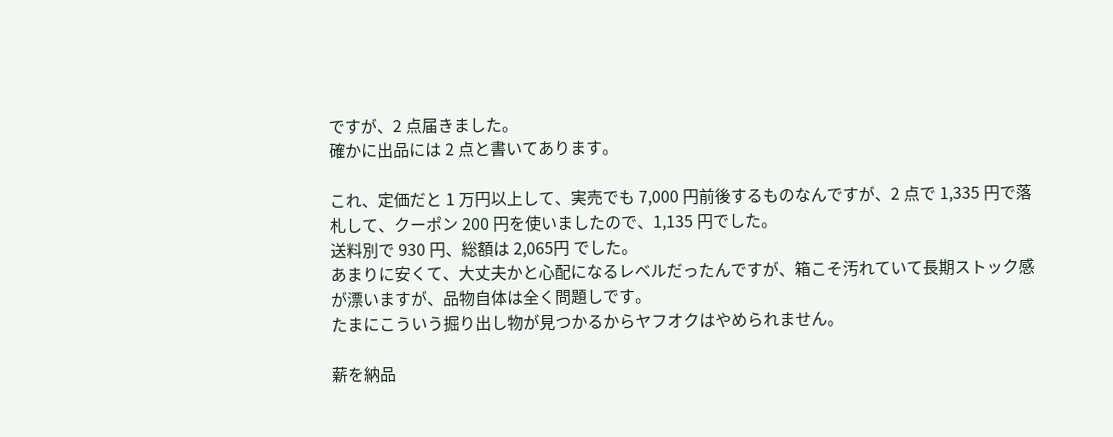ですが、2 点届きました。
確かに出品には 2 点と書いてあります。

これ、定価だと 1 万円以上して、実売でも 7,000 円前後するものなんですが、2 点で 1,335 円で落札して、クーポン 200 円を使いましたので、1,135 円でした。
送料別で 930 円、総額は 2,065円 でした。
あまりに安くて、大丈夫かと心配になるレベルだったんですが、箱こそ汚れていて長期ストック感が漂いますが、品物自体は全く問題しです。
たまにこういう掘り出し物が見つかるからヤフオクはやめられません。

薪を納品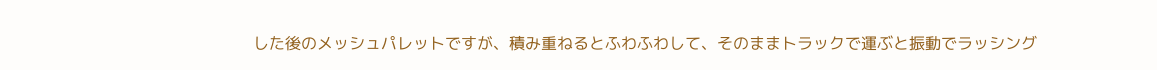した後のメッシュパレットですが、積み重ねるとふわふわして、そのままトラックで運ぶと振動でラッシング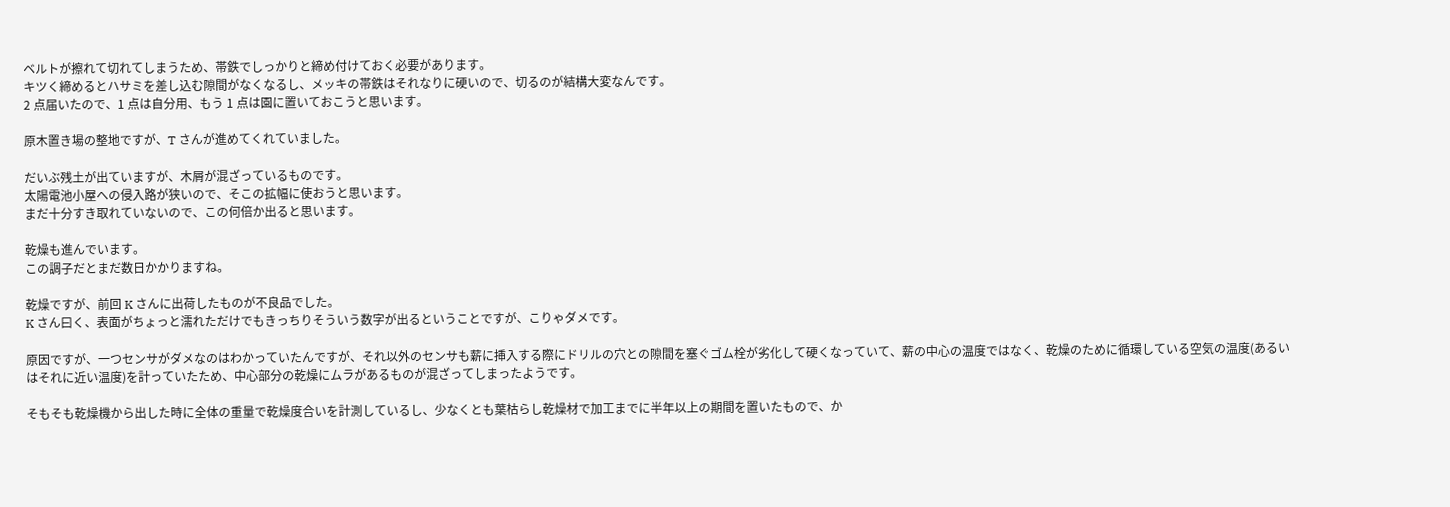ベルトが擦れて切れてしまうため、帯鉄でしっかりと締め付けておく必要があります。
キツく締めるとハサミを差し込む隙間がなくなるし、メッキの帯鉄はそれなりに硬いので、切るのが結構大変なんです。
2 点届いたので、1 点は自分用、もう 1 点は園に置いておこうと思います。

原木置き場の整地ですが、T さんが進めてくれていました。

だいぶ残土が出ていますが、木屑が混ざっているものです。
太陽電池小屋への侵入路が狭いので、そこの拡幅に使おうと思います。
まだ十分すき取れていないので、この何倍か出ると思います。

乾燥も進んでいます。
この調子だとまだ数日かかりますね。

乾燥ですが、前回 K さんに出荷したものが不良品でした。
K さん曰く、表面がちょっと濡れただけでもきっちりそういう数字が出るということですが、こりゃダメです。

原因ですが、一つセンサがダメなのはわかっていたんですが、それ以外のセンサも薪に挿入する際にドリルの穴との隙間を塞ぐゴム栓が劣化して硬くなっていて、薪の中心の温度ではなく、乾燥のために循環している空気の温度(あるいはそれに近い温度)を計っていたため、中心部分の乾燥にムラがあるものが混ざってしまったようです。

そもそも乾燥機から出した時に全体の重量で乾燥度合いを計測しているし、少なくとも葉枯らし乾燥材で加工までに半年以上の期間を置いたもので、か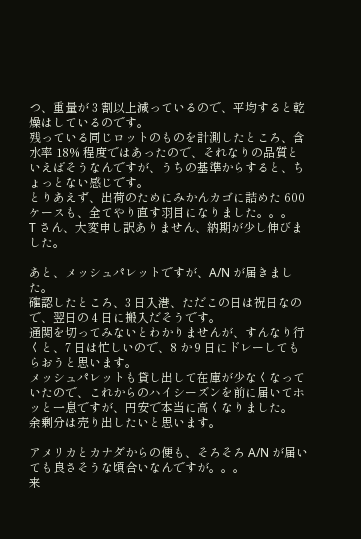つ、重量が 3 割以上減っているので、平均すると乾燥はしているのです。
残っている同じロットのものを計測したところ、含水率 18% 程度ではあったので、それなりの品質といえばそうなんですが、うちの基準からすると、ちょっとない感じです。
とりあえず、出荷のためにみかんカゴに詰めた 600 ケースも、全てやり直す羽目になりました。。。
T さん、大変申し訳ありません、納期が少し伸びました。

あと、メッシュパレットですが、A/N が届きました。
確認したところ、3 日入港、ただこの日は祝日なので、翌日の 4 日に搬入だそうです。
通関を切ってみないとわかりませんが、すんなり行くと、7 日は忙しいので、8 か 9 日にドレーしてもらおうと思います。
メッシュパレットも貸し出して在庫が少なくなっていたので、これからのハイシーズンを前に届いてホッと一息ですが、円安で本当に高くなりました。
余剰分は売り出したいと思います。

アメリカとカナダからの便も、そろそろ A/N が届いても良さそうな頃合いなんですが。。。
来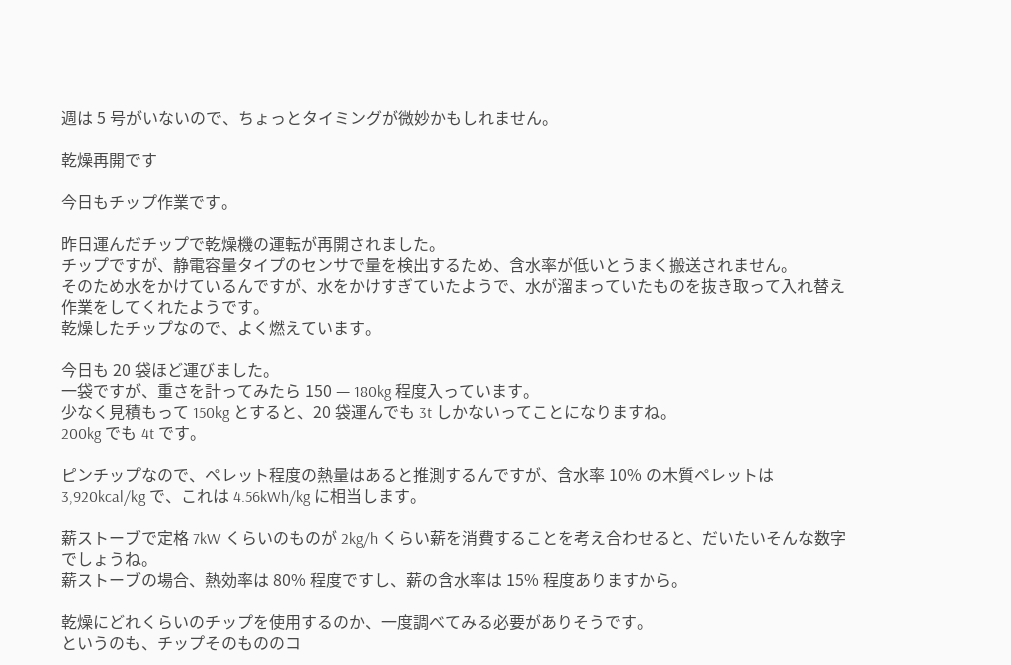週は 5 号がいないので、ちょっとタイミングが微妙かもしれません。

乾燥再開です

今日もチップ作業です。

昨日運んだチップで乾燥機の運転が再開されました。
チップですが、静電容量タイプのセンサで量を検出するため、含水率が低いとうまく搬送されません。
そのため水をかけているんですが、水をかけすぎていたようで、水が溜まっていたものを抜き取って入れ替え作業をしてくれたようです。
乾燥したチップなので、よく燃えています。

今日も 20 袋ほど運びました。
一袋ですが、重さを計ってみたら 150 — 180kg 程度入っています。
少なく見積もって 150kg とすると、20 袋運んでも 3t しかないってことになりますね。
200kg でも 4t です。

ピンチップなので、ペレット程度の熱量はあると推測するんですが、含水率 10% の木質ペレットは 3,920kcal/kg で、これは 4.56kWh/kg に相当します。

薪ストーブで定格 7kW くらいのものが 2kg/h くらい薪を消費することを考え合わせると、だいたいそんな数字でしょうね。
薪ストーブの場合、熱効率は 80% 程度ですし、薪の含水率は 15% 程度ありますから。

乾燥にどれくらいのチップを使用するのか、一度調べてみる必要がありそうです。
というのも、チップそのもののコ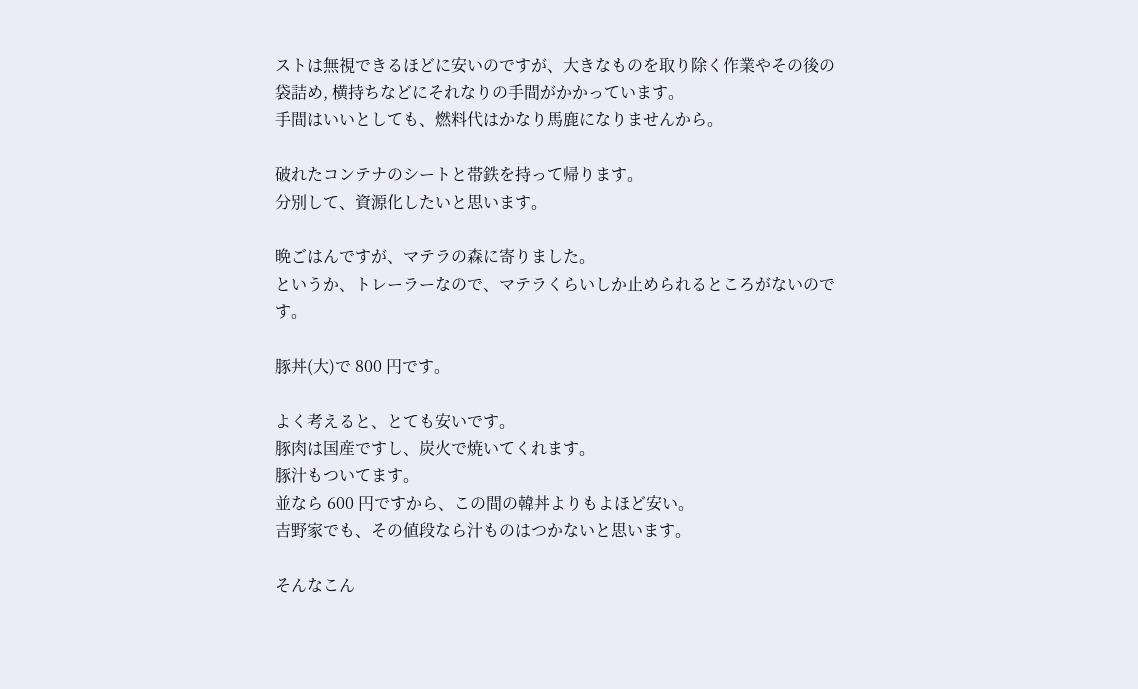ストは無視できるほどに安いのですが、大きなものを取り除く作業やその後の袋詰め, 横持ちなどにそれなりの手間がかかっています。
手間はいいとしても、燃料代はかなり馬鹿になりませんから。

破れたコンテナのシートと帯鉄を持って帰ります。
分別して、資源化したいと思います。

晩ごはんですが、マテラの森に寄りました。
というか、トレーラーなので、マテラくらいしか止められるところがないのです。

豚丼(大)で 800 円です。

よく考えると、とても安いです。
豚肉は国産ですし、炭火で焼いてくれます。
豚汁もついてます。
並なら 600 円ですから、この間の韓丼よりもよほど安い。
吉野家でも、その値段なら汁ものはつかないと思います。

そんなこん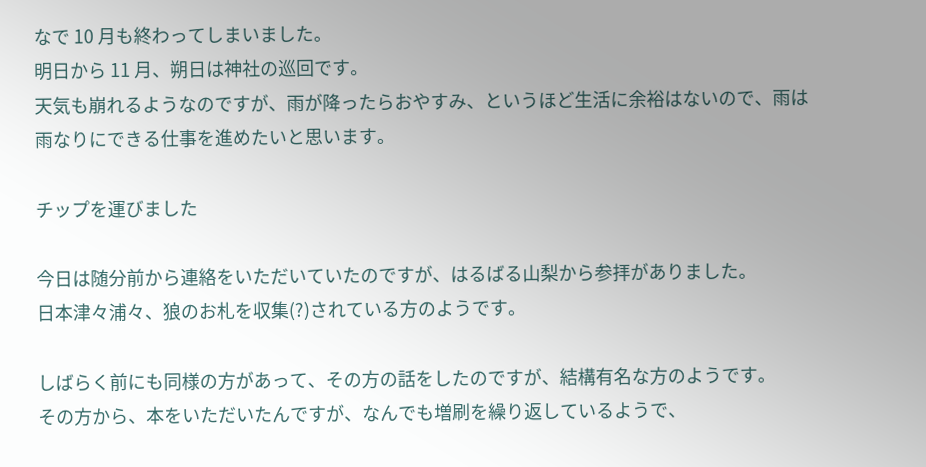なで 10 月も終わってしまいました。
明日から 11 月、朔日は神社の巡回です。
天気も崩れるようなのですが、雨が降ったらおやすみ、というほど生活に余裕はないので、雨は雨なりにできる仕事を進めたいと思います。

チップを運びました

今日は随分前から連絡をいただいていたのですが、はるばる山梨から参拝がありました。
日本津々浦々、狼のお札を収集(?)されている方のようです。

しばらく前にも同様の方があって、その方の話をしたのですが、結構有名な方のようです。
その方から、本をいただいたんですが、なんでも増刷を繰り返しているようで、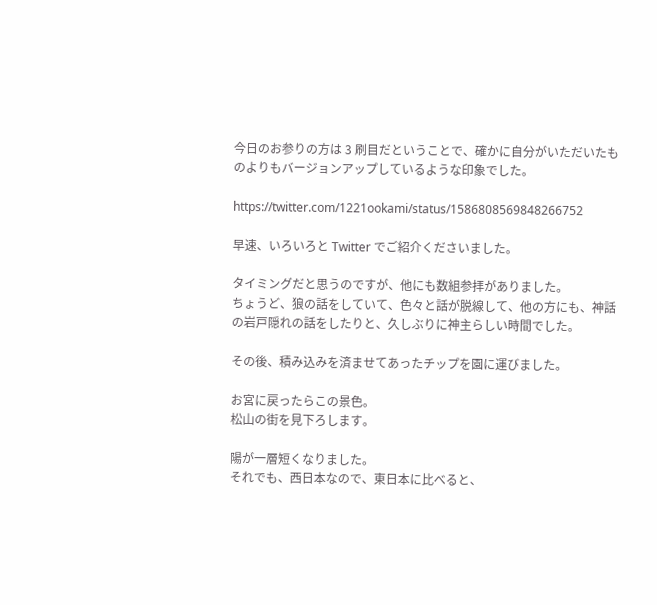今日のお参りの方は 3 刷目だということで、確かに自分がいただいたものよりもバージョンアップしているような印象でした。

https://twitter.com/1221ookami/status/1586808569848266752

早速、いろいろと Twitter でご紹介くださいました。

タイミングだと思うのですが、他にも数組参拝がありました。
ちょうど、狼の話をしていて、色々と話が脱線して、他の方にも、神話の岩戸隠れの話をしたりと、久しぶりに神主らしい時間でした。

その後、積み込みを済ませてあったチップを園に運びました。

お宮に戻ったらこの景色。
松山の街を見下ろします。

陽が一層短くなりました。
それでも、西日本なので、東日本に比べると、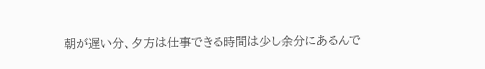朝が遅い分、夕方は仕事できる時間は少し余分にあるんで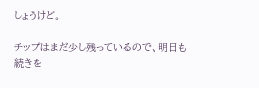しょうけど。

チップはまだ少し残っているので、明日も続きを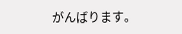がんばります。